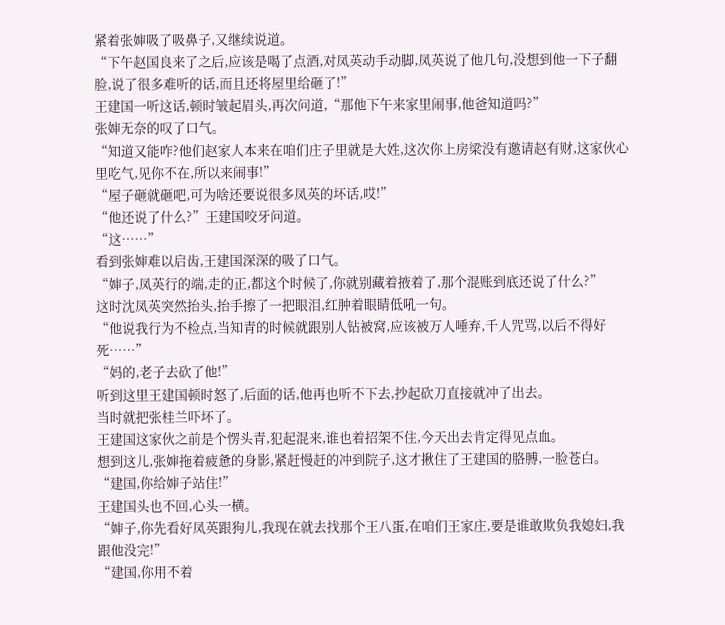紧着张婶吸了吸鼻子,又继续说道。
“下午赵国良来了之后,应该是喝了点酒,对凤英动手动脚,凤英说了他几句,没想到他一下子翻脸,说了很多难听的话,而且还将屋里给砸了!”
王建国一听这话,顿时皱起眉头,再次问道,“那他下午来家里闹事,他爸知道吗?”
张婶无奈的叹了口气。
“知道又能咋?他们赵家人本来在咱们庄子里就是大姓,这次你上房梁没有邀请赵有财,这家伙心里吃气,见你不在,所以来闹事!”
“屋子砸就砸吧,可为啥还要说很多凤英的坏话,哎!”
“他还说了什么?”王建国咬牙问道。
“这……”
看到张婶难以启齿,王建国深深的吸了口气。
“婶子,凤英行的端,走的正,都这个时候了,你就别藏着掖着了,那个混账到底还说了什么?”
这时沈凤英突然抬头,抬手擦了一把眼泪,红肿着眼睛低吼一句。
“他说我行为不检点,当知青的时候就跟别人钻被窝,应该被万人唾弃,千人咒骂,以后不得好死……”
“妈的,老子去砍了他!”
听到这里王建国顿时怒了,后面的话,他再也听不下去,抄起砍刀直接就冲了出去。
当时就把张桂兰吓坏了。
王建国这家伙之前是个愣头青,犯起混来,谁也着招架不住,今天出去肯定得见点血。
想到这儿,张婶拖着疲惫的身影,紧赶慢赶的冲到院子,这才揪住了王建国的胳膊,一脸苍白。
“建国,你给婶子站住!”
王建国头也不回,心头一横。
“婶子,你先看好凤英跟狗儿,我现在就去找那个王八蛋,在咱们王家庄,要是谁敢欺负我媳妇,我跟他没完!”
“建国,你用不着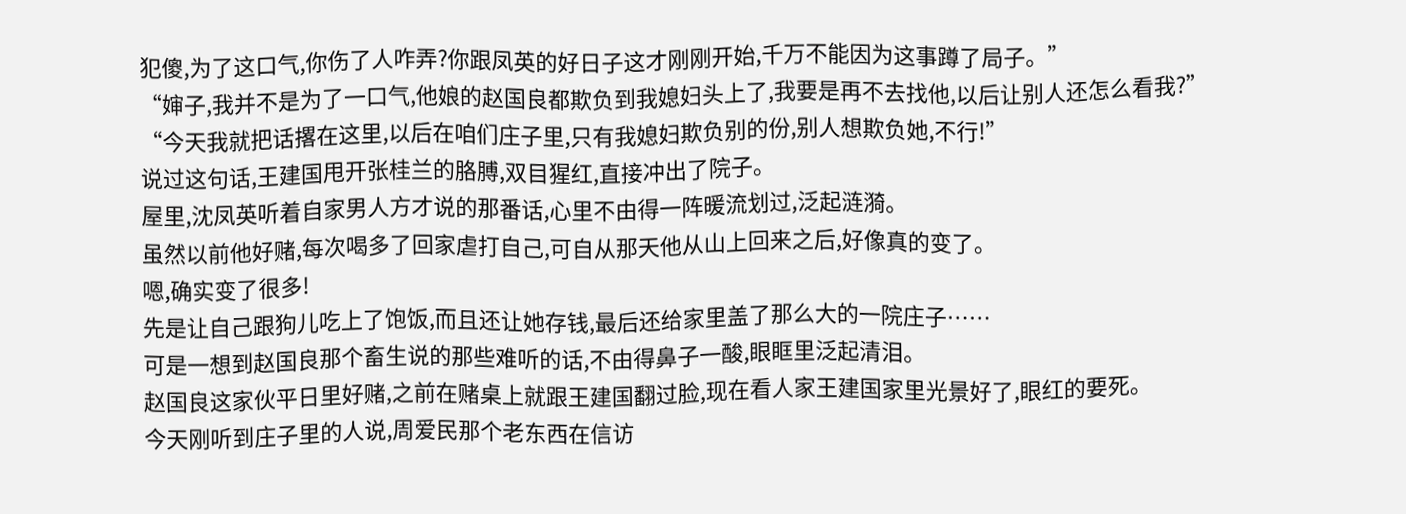犯傻,为了这口气,你伤了人咋弄?你跟凤英的好日子这才刚刚开始,千万不能因为这事蹲了局子。”
“婶子,我并不是为了一口气,他娘的赵国良都欺负到我媳妇头上了,我要是再不去找他,以后让别人还怎么看我?”
“今天我就把话撂在这里,以后在咱们庄子里,只有我媳妇欺负别的份,别人想欺负她,不行!”
说过这句话,王建国甩开张桂兰的胳膊,双目猩红,直接冲出了院子。
屋里,沈凤英听着自家男人方才说的那番话,心里不由得一阵暖流划过,泛起涟漪。
虽然以前他好赌,每次喝多了回家虐打自己,可自从那天他从山上回来之后,好像真的变了。
嗯,确实变了很多!
先是让自己跟狗儿吃上了饱饭,而且还让她存钱,最后还给家里盖了那么大的一院庄子……
可是一想到赵国良那个畜生说的那些难听的话,不由得鼻子一酸,眼眶里泛起清泪。
赵国良这家伙平日里好赌,之前在赌桌上就跟王建国翻过脸,现在看人家王建国家里光景好了,眼红的要死。
今天刚听到庄子里的人说,周爱民那个老东西在信访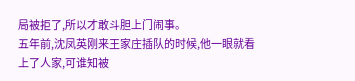局被拒了,所以才敢斗胆上门闹事。
五年前,沈凤英刚来王家庄插队的时候,他一眼就看上了人家,可谁知被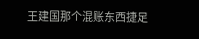王建国那个混账东西捷足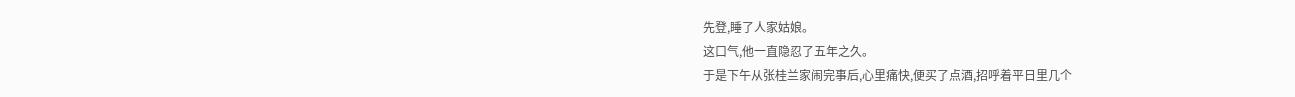先登,睡了人家姑娘。
这口气,他一直隐忍了五年之久。
于是下午从张桂兰家闹完事后,心里痛快,便买了点酒,招呼着平日里几个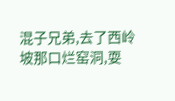混子兄弟,去了西岭坡那口烂窑洞,耍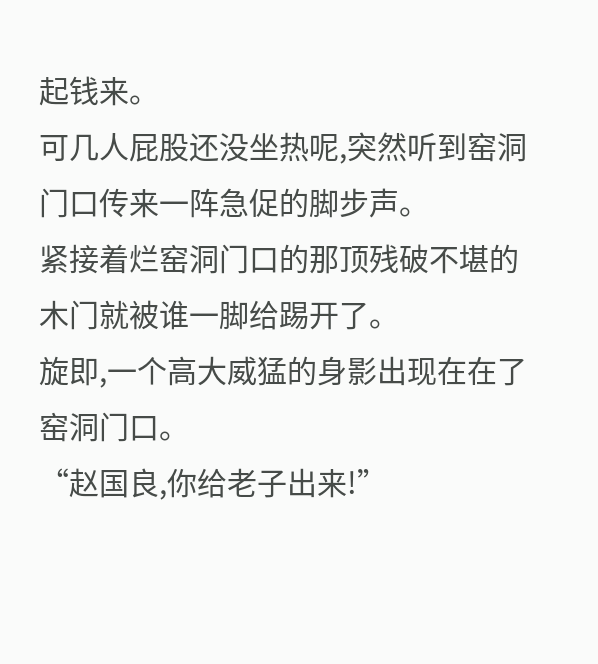起钱来。
可几人屁股还没坐热呢,突然听到窑洞门口传来一阵急促的脚步声。
紧接着烂窑洞门口的那顶残破不堪的木门就被谁一脚给踢开了。
旋即,一个高大威猛的身影出现在在了窑洞门口。
“赵国良,你给老子出来!”